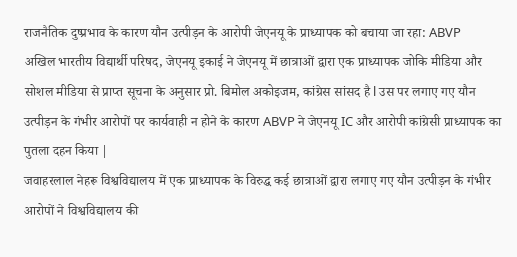राजनैतिक दुष्प्रभाव के कारण यौन उत्पीड़न के आरोपी जेएनयू के प्राध्यापक को बचाया जा रहा: ABVP
अखिल भारतीय विद्यार्थी परिषद, जेएनयू इकाई ने जेएनयू में छात्राओं द्वारा एक प्राध्यापक जोकि मीडिया और सोशल मीडिया से प्राप्त सूचना के अनुसार प्रो. बिमोल अकोइजम, कांग्रेस सांसद है l उस पर लगाए गए यौन उत्पीड़न के गंभीर आरोपों पर कार्यवाही न होने के कारण ABVP ने जेएनयू IC और आरोपी कांग्रेसी प्राध्यापक का पुतला दहन किया |
जवाहरलाल नेहरू विश्वविद्यालय में एक प्राध्यापक के विरुद्ध कई छात्राओं द्वारा लगाए गए यौन उत्पीड़न के गंभीर आरोपों ने विश्वविद्यालय की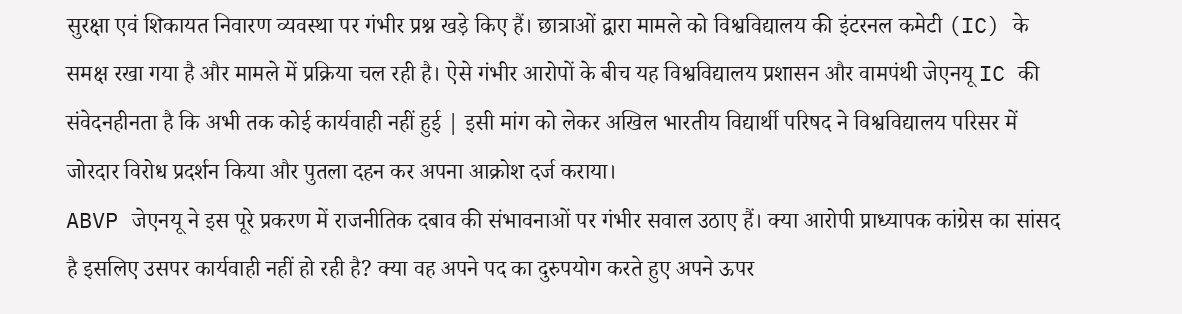सुरक्षा एवं शिकायत निवारण व्यवस्था पर गंभीर प्रश्न खड़े किए हैं। छात्राओं द्वारा मामले को विश्वविद्यालय की इंटरनल कमेटी (IC) के समक्ष रखा गया है और मामले में प्रक्रिया चल रही है। ऐसे गंभीर आरोपों के बीच यह विश्वविद्यालय प्रशासन और वामपंथी जेएनयू IC की संवेदनहीनता है कि अभी तक कोई कार्यवाही नहीं हुई | इसी मांग को लेकर अखिल भारतीय विद्यार्थी परिषद ने विश्वविद्यालय परिसर में जोरदार विरोध प्रदर्शन किया और पुतला दहन कर अपना आक्रोश दर्ज कराया।
ABVP जेएनयू ने इस पूरे प्रकरण में राजनीतिक दबाव की संभावनाओं पर गंभीर सवाल उठाए हैं। क्या आरोपी प्राध्यापक कांग्रेस का सांसद है इसलिए उसपर कार्यवाही नहीं हो रही है? क्या वह अपने पद का दुरुपयोग करते हुए अपने ऊपर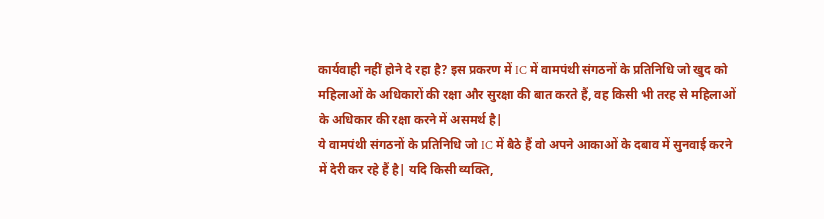कार्यवाही नहीं होने दे रहा है? इस प्रकरण में IC में वामपंथी संगठनों के प्रतिनिधि जो खुद को महिलाओं के अधिकारों की रक्षा और सुरक्षा की बात करते हैं, वह किसी भी तरह से महिलाओं के अधिकार की रक्षा करने में असमर्थ है|
ये वामपंथी संगठनों के प्रतिनिधि जो IC में बैठे हैं वो अपने आकाओं के दबाव में सुनवाई करने में देरी कर रहे हैं है| यदि किसी व्यक्ति,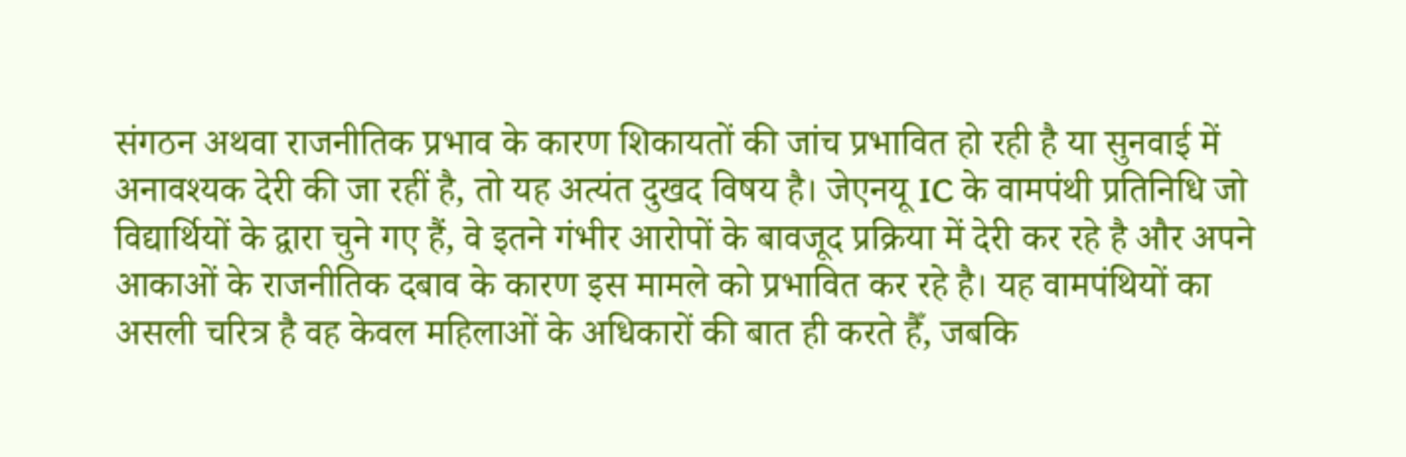संगठन अथवा राजनीतिक प्रभाव के कारण शिकायतों की जांच प्रभावित हो रही है या सुनवाई में अनावश्यक देरी की जा रहीं है, तो यह अत्यंत दुखद विषय है। जेएनयू IC के वामपंथी प्रतिनिधि जो विद्यार्थियों के द्वारा चुने गए हैं, वे इतने गंभीर आरोपों के बावजूद प्रक्रिया में देरी कर रहे है और अपने आकाओं के राजनीतिक दबाव के कारण इस मामले को प्रभावित कर रहे है। यह वामपंथियों का असली चरित्र है वह केवल महिलाओं के अधिकारों की बात ही करते हैँ, जबकि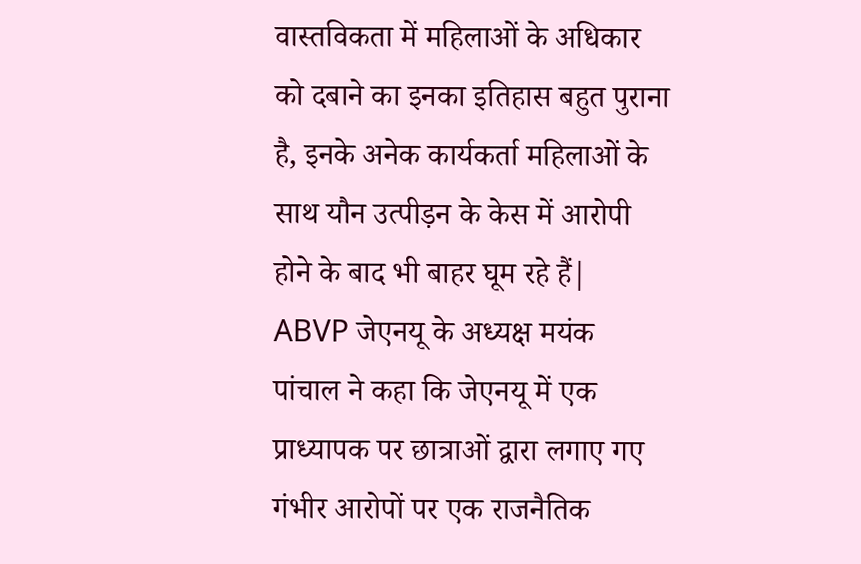वास्तविकता में महिलाओं के अधिकार को दबाने का इनका इतिहास बहुत पुराना है, इनके अनेक कार्यकर्ता महिलाओं के साथ यौन उत्पीड़न के केस में आरोपी होने के बाद भी बाहर घूम रहे हैं|
ABVP जेएनयू के अध्यक्ष मयंक पांचाल ने कहा कि जेएनयू में एक प्राध्यापक पर छात्राओं द्वारा लगाए गए गंभीर आरोपों पर एक राजनैतिक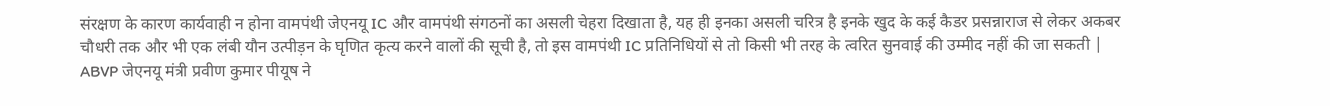संरक्षण के कारण कार्यवाही न होना वामपंथी जेएनयू IC और वामपंथी संगठनों का असली चेहरा दिखाता है, यह ही इनका असली चरित्र है इनके खुद के कई कैडर प्रसन्नाराज से लेकर अकबर चौधरी तक और भी एक लंबी यौन उत्पीड़न के घृणित कृत्य करने वालों की सूची है, तो इस वामपंथी IC प्रतिनिधियों से तो किसी भी तरह के त्वरित सुनवाई की उम्मीद नहीं की जा सकती |
ABVP जेएनयू मंत्री प्रवीण कुमार पीयूष ने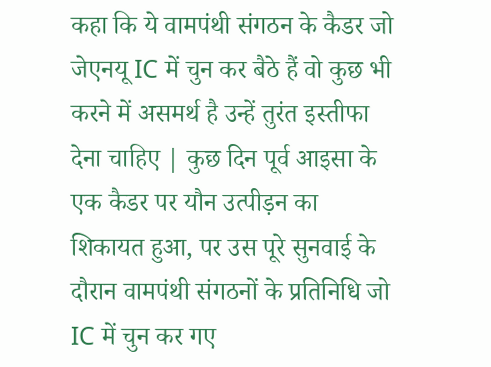कहा कि ये वामपंथी संगठन के कैडर जो जेएनयू IC में चुन कर बैठे हैं वो कुछ भी करने में असमर्थ है उन्हें तुरंत इस्तीफा देना चाहिए | कुछ दिन पूर्व आइसा के एक कैडर पर यौन उत्पीड़न का शिकायत हुआ, पर उस पूरे सुनवाई के दौरान वामपंथी संगठनों के प्रतिनिधि जो IC में चुन कर गए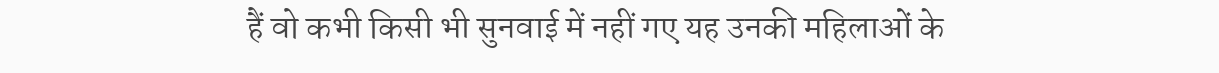हैं वो कभी किसी भी सुनवाई में नहीं गए यह उनकी महिलाओं के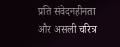प्रति संवेदनहीनता और असली चरित्र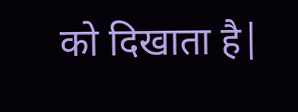को दिखाता है|